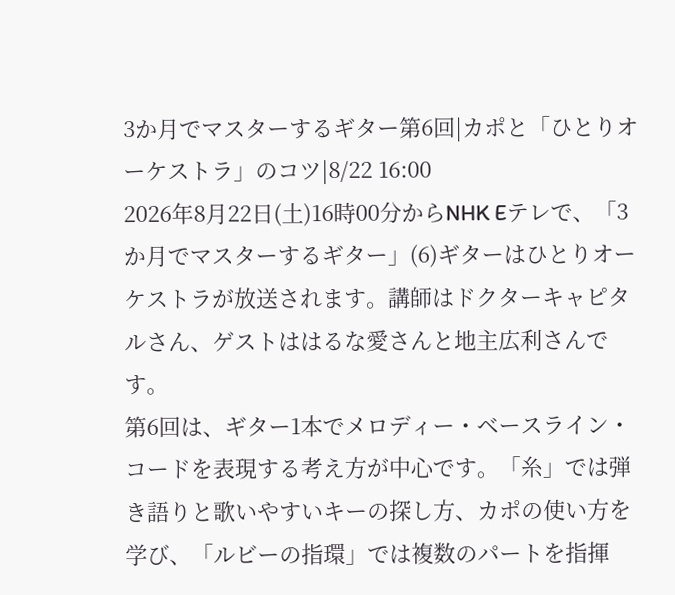3か月でマスターするギター第6回|カポと「ひとりオーケストラ」のコツ|8/22 16:00
2026年8月22日(土)16時00分からNHK Eテレで、「3か月でマスターするギター」(6)ギターはひとりオーケストラが放送されます。講師はドクターキャピタルさん、ゲストははるな愛さんと地主広利さんです。
第6回は、ギター1本でメロディー・ベースライン・コードを表現する考え方が中心です。「糸」では弾き語りと歌いやすいキーの探し方、カポの使い方を学び、「ルビーの指環」では複数のパートを指揮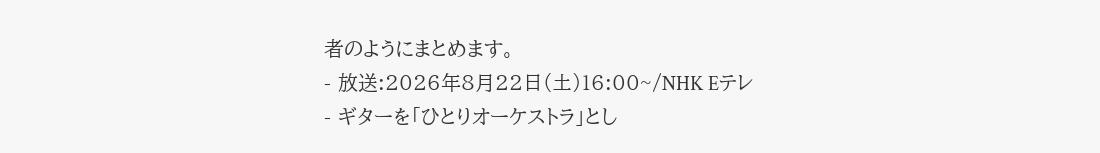者のようにまとめます。
- 放送:2026年8月22日(土)16:00~/NHK Eテレ
- ギターを「ひとりオーケストラ」とし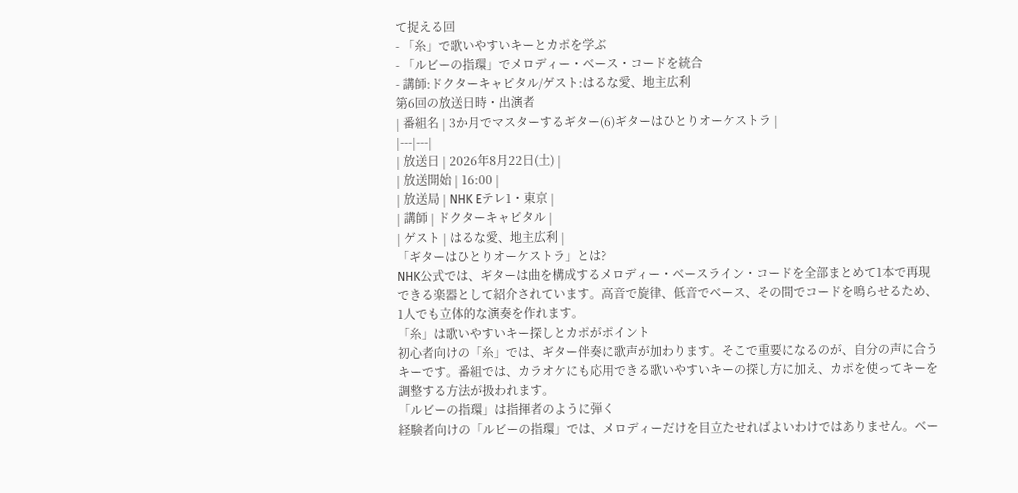て捉える回
- 「糸」で歌いやすいキーとカポを学ぶ
- 「ルビーの指環」でメロディー・ベース・コードを統合
- 講師:ドクターキャピタル/ゲスト:はるな愛、地主広利
第6回の放送日時・出演者
| 番組名 | 3か月でマスターするギター(6)ギターはひとりオーケストラ |
|---|---|
| 放送日 | 2026年8月22日(土) |
| 放送開始 | 16:00 |
| 放送局 | NHK Eテレ1・東京 |
| 講師 | ドクターキャピタル |
| ゲスト | はるな愛、地主広利 |
「ギターはひとりオーケストラ」とは?
NHK公式では、ギターは曲を構成するメロディー・ベースライン・コードを全部まとめて1本で再現できる楽器として紹介されています。高音で旋律、低音でベース、その間でコードを鳴らせるため、1人でも立体的な演奏を作れます。
「糸」は歌いやすいキー探しとカポがポイント
初心者向けの「糸」では、ギター伴奏に歌声が加わります。そこで重要になるのが、自分の声に合うキーです。番組では、カラオケにも応用できる歌いやすいキーの探し方に加え、カポを使ってキーを調整する方法が扱われます。
「ルビーの指環」は指揮者のように弾く
経験者向けの「ルビーの指環」では、メロディーだけを目立たせればよいわけではありません。ベー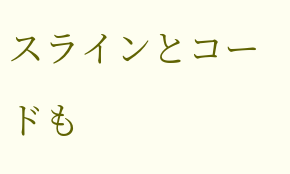スラインとコードも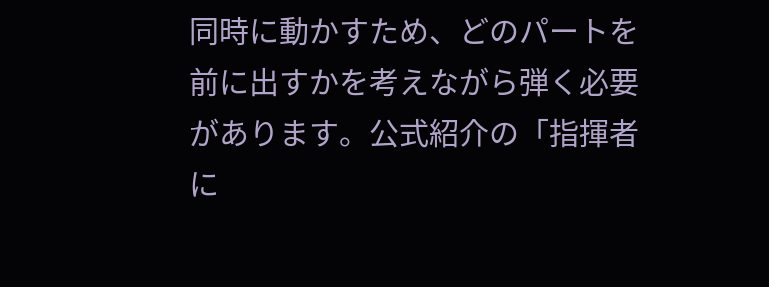同時に動かすため、どのパートを前に出すかを考えながら弾く必要があります。公式紹介の「指揮者に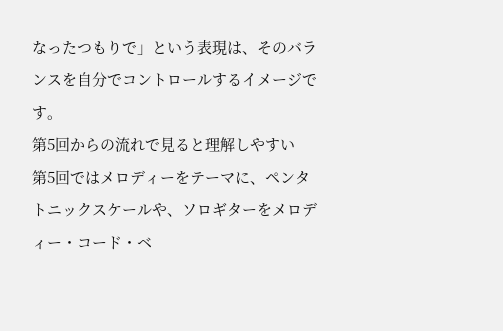なったつもりで」という表現は、そのバランスを自分でコントロールするイメージです。
第5回からの流れで見ると理解しやすい
第5回ではメロディーをテーマに、ペンタトニックスケールや、ソロギターをメロディー・コード・ベ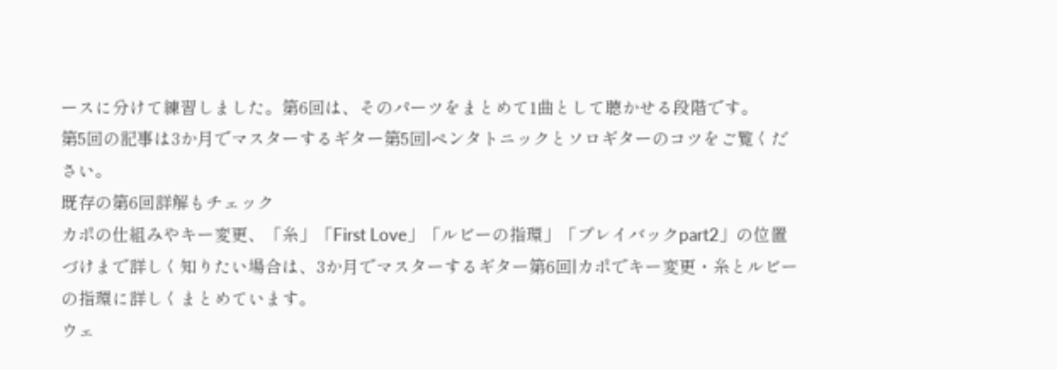ースに分けて練習しました。第6回は、そのパーツをまとめて1曲として聴かせる段階です。
第5回の記事は3か月でマスターするギター第5回|ペンタトニックとソロギターのコツをご覧ください。
既存の第6回詳解もチェック
カポの仕組みやキー変更、「糸」「First Love」「ルビーの指環」「プレイバックpart2」の位置づけまで詳しく知りたい場合は、3か月でマスターするギター第6回|カポでキー変更・糸とルビーの指環に詳しくまとめています。
ウェ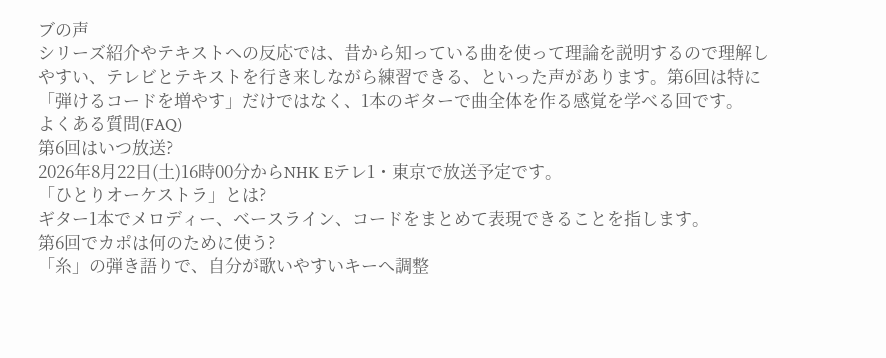ブの声
シリーズ紹介やテキストへの反応では、昔から知っている曲を使って理論を説明するので理解しやすい、テレビとテキストを行き来しながら練習できる、といった声があります。第6回は特に「弾けるコードを増やす」だけではなく、1本のギターで曲全体を作る感覚を学べる回です。
よくある質問(FAQ)
第6回はいつ放送?
2026年8月22日(土)16時00分からNHK Eテレ1・東京で放送予定です。
「ひとりオーケストラ」とは?
ギター1本でメロディー、ベースライン、コードをまとめて表現できることを指します。
第6回でカポは何のために使う?
「糸」の弾き語りで、自分が歌いやすいキーへ調整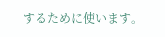するために使います。